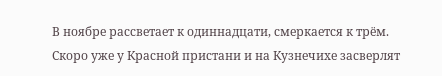В ноябре рассветает к одиннадцати, смеркается к трём.
Скоро уже у Красной пристани и на Кузнечихе засверлят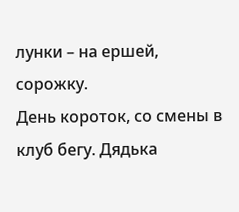лунки – на ершей, сорожку.
День короток, со смены в клуб бегу. Дядька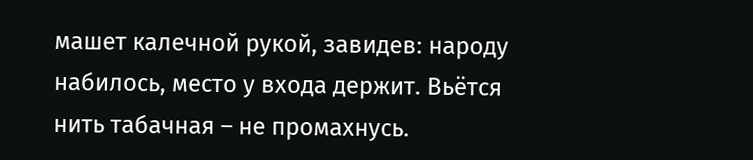машет калечной рукой, завидев: народу набилось, место у входа держит. Вьётся нить табачная – не промахнусь.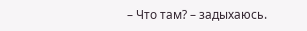– Что там? – задыхаюсь.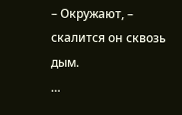– Окружают, – скалится он сквозь дым.
…